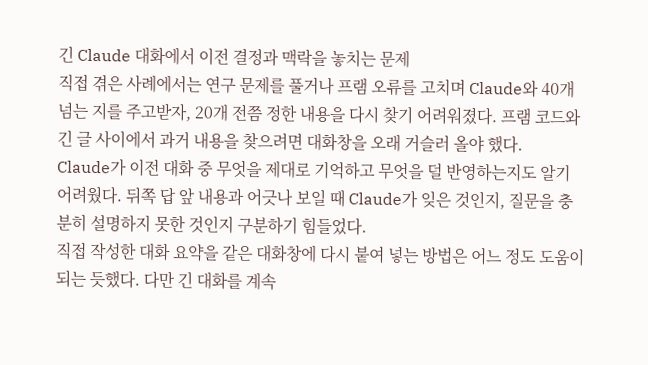긴 Claude 대화에서 이전 결정과 맥락을 놓치는 문제
직접 겪은 사례에서는 연구 문제를 풀거나 프램 오류를 고치며 Claude와 40개 넘는 지를 주고받자, 20개 전쯤 정한 내용을 다시 찾기 어려워졌다. 프램 코드와 긴 글 사이에서 과거 내용을 찾으려면 대화창을 오래 거슬러 올야 했다.
Claude가 이전 대화 중 무엇을 제대로 기억하고 무엇을 덜 반영하는지도 알기 어려웠다. 뒤쪽 답 앞 내용과 어긋나 보일 때 Claude가 잊은 것인지, 질문을 충분히 설명하지 못한 것인지 구분하기 힘들었다.
직접 작성한 대화 요약을 같은 대화창에 다시 붙여 넣는 방법은 어느 정도 도움이 되는 듯했다. 다만 긴 대화를 계속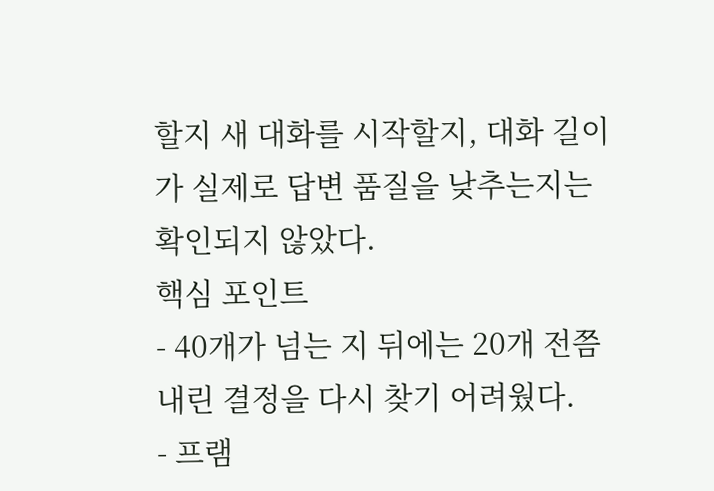할지 새 대화를 시작할지, 대화 길이가 실제로 답변 품질을 낮추는지는 확인되지 않았다.
핵심 포인트
- 40개가 넘는 지 뒤에는 20개 전쯤 내린 결정을 다시 찾기 어려웠다.
- 프램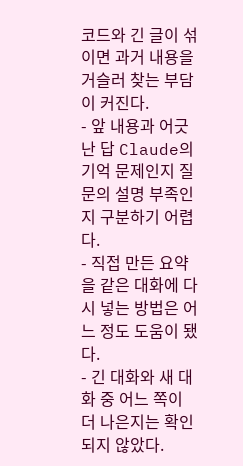코드와 긴 글이 섞이면 과거 내용을 거슬러 찾는 부담이 커진다.
- 앞 내용과 어긋난 답 Claude의 기억 문제인지 질문의 설명 부족인지 구분하기 어렵다.
- 직접 만든 요약을 같은 대화에 다시 넣는 방법은 어느 정도 도움이 됐다.
- 긴 대화와 새 대화 중 어느 쪽이 더 나은지는 확인되지 않았다.